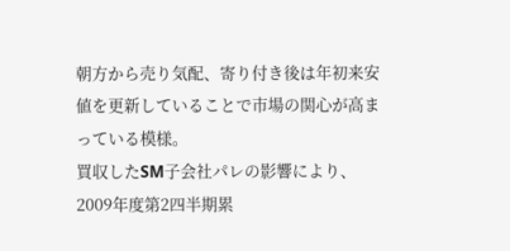朝方から売り気配、寄り付き後は年初来安値を更新していることで市場の関心が高まっている模様。
買収したSM子会社パレの影響により、2009年度第2四半期累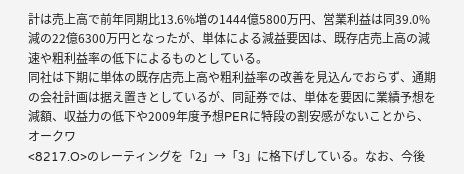計は売上高で前年同期比13.6%増の1444億5800万円、営業利益は同39.0%減の22億6300万円となったが、単体による減益要因は、既存店売上高の減速や粗利益率の低下によるものとしている。
同社は下期に単体の既存店売上高や粗利益率の改善を見込んでおらず、通期の会社計画は据え置きとしているが、同証券では、単体を要因に業績予想を減額、収益力の低下や2009年度予想PERに特段の割安感がないことから、オークワ
<8217.O>のレーティングを「2」→「3」に格下げしている。なお、今後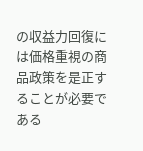の収益力回復には価格重視の商品政策を是正することが必要である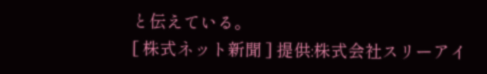と伝えている。
[ 株式ネット新聞 ] 提供:株式会社スリーアイ